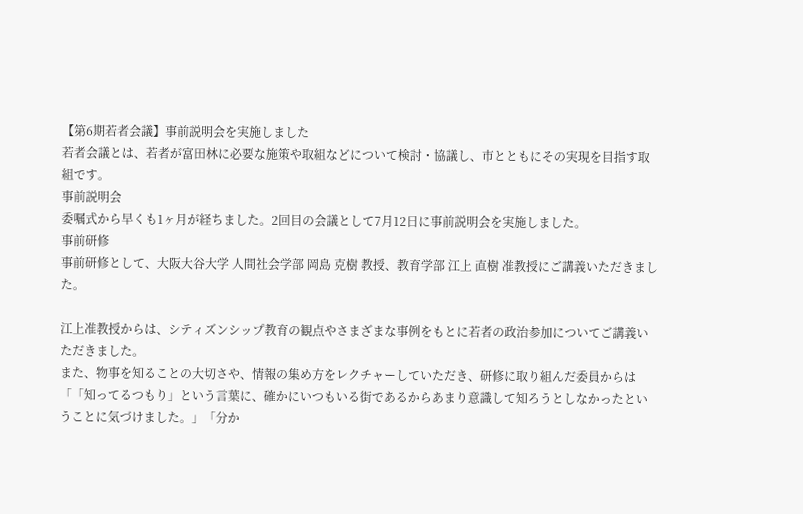【第6期若者会議】事前説明会を実施しました
若者会議とは、若者が富田林に必要な施策や取組などについて検討・協議し、市とともにその実現を目指す取組です。
事前説明会
委嘱式から早くも1ヶ月が経ちました。2回目の会議として7月12日に事前説明会を実施しました。
事前研修
事前研修として、大阪大谷大学 人間社会学部 岡島 克樹 教授、教育学部 江上 直樹 准教授にご講義いただきました。

江上准教授からは、シティズンシップ教育の観点やさまざまな事例をもとに若者の政治参加についてご講義いただきました。
また、物事を知ることの大切さや、情報の集め方をレクチャーしていただき、研修に取り組んだ委員からは「「知ってるつもり」という言葉に、確かにいつもいる街であるからあまり意識して知ろうとしなかったということに気づけました。」「分か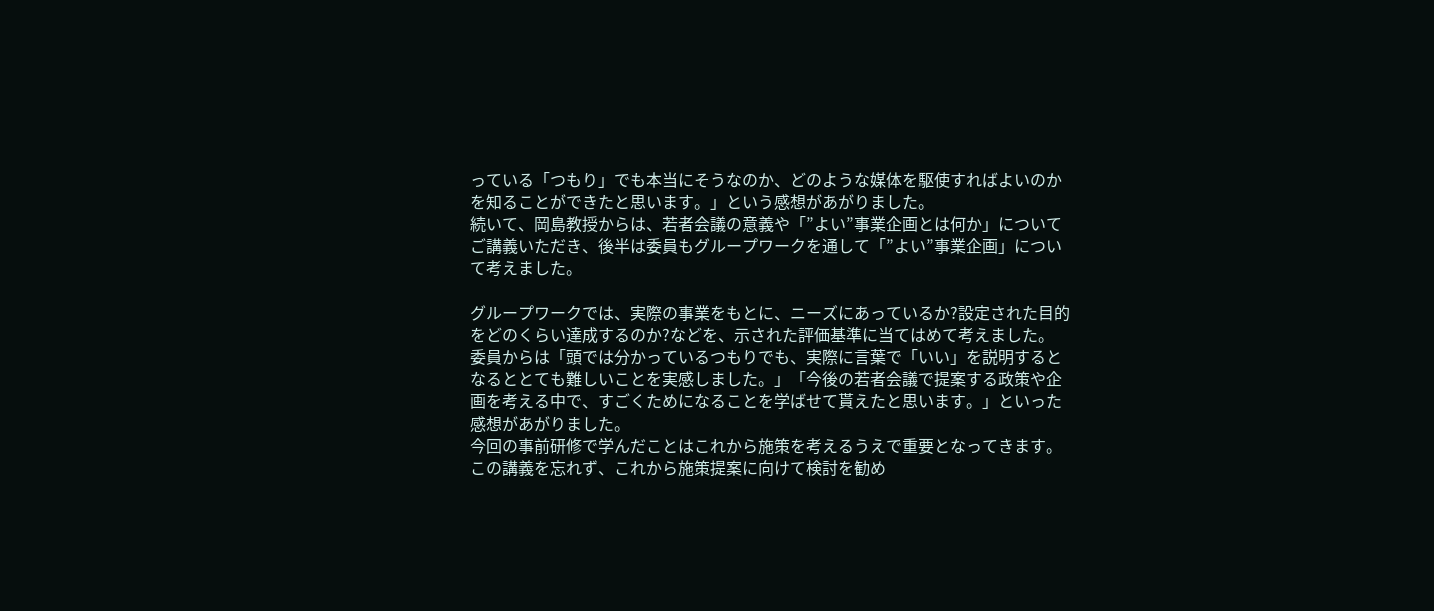っている「つもり」でも本当にそうなのか、どのような媒体を駆使すればよいのかを知ることができたと思います。」という感想があがりました。
続いて、岡島教授からは、若者会議の意義や「”よい”事業企画とは何か」についてご講義いただき、後半は委員もグループワークを通して「”よい”事業企画」について考えました。

グループワークでは、実際の事業をもとに、ニーズにあっているか?設定された目的をどのくらい達成するのか?などを、示された評価基準に当てはめて考えました。
委員からは「頭では分かっているつもりでも、実際に言葉で「いい」を説明するとなるととても難しいことを実感しました。」「今後の若者会議で提案する政策や企画を考える中で、すごくためになることを学ばせて貰えたと思います。」といった感想があがりました。
今回の事前研修で学んだことはこれから施策を考えるうえで重要となってきます。この講義を忘れず、これから施策提案に向けて検討を勧め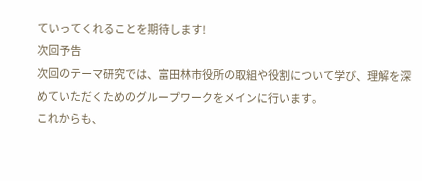ていってくれることを期待します!
次回予告
次回のテーマ研究では、富田林市役所の取組や役割について学び、理解を深めていただくためのグループワークをメインに行います。
これからも、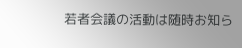若者会議の活動は随時お知ら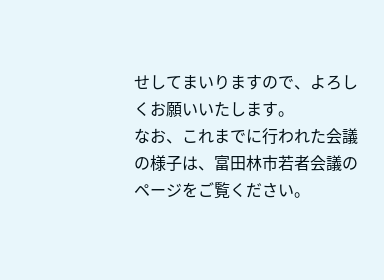せしてまいりますので、よろしくお願いいたします。
なお、これまでに行われた会議の様子は、富田林市若者会議のページをご覧ください。